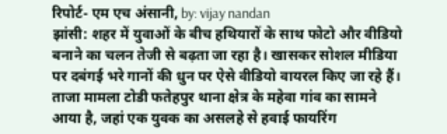रिपोर्ट- एम एच अंसानी, by: vijay nandan
झांसी: शहर में युवाओं के बीच हथियारों के साथ फोटो और वीडियो बनाने का चलन तेजी से बढ़ता जा रहा है। खासकर सोशल मीडिया पर दबंगई भरे गानों की धुन पर ऐसे वीडियो वायरल किए जा रहे हैं। ताजा मामला टोडी फतेहपुर थाना क्षेत्र के महेवा गांव का सामने आया है, जहां एक युवक का असलहे से हवाई फायरिंग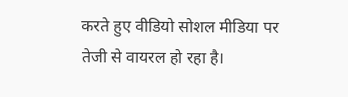करते हुए वीडियो सोशल मीडिया पर तेजी से वायरल हो रहा है।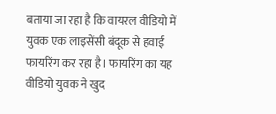बताया जा रहा है कि वायरल वीडियो में युवक एक लाइसेंसी बंदूक से हवाई फायरिंग कर रहा है। फायरिंग का यह वीडियो युवक ने खुद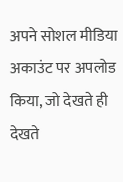अपने सोशल मीडिया अकाउंट पर अपलोड किया, जो देखते ही देखते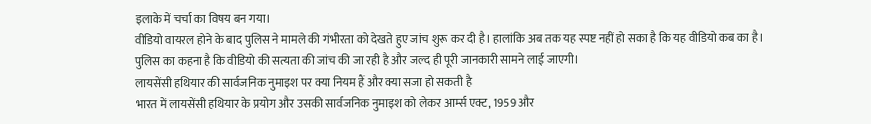इलाके में चर्चा का विषय बन गया।
वीडियो वायरल होने के बाद पुलिस ने मामले की गंभीरता को देखते हुए जांच शुरू कर दी है। हालांकि अब तक यह स्पष्ट नहीं हो सका है कि यह वीडियो कब का है। पुलिस का कहना है कि वीडियो की सत्यता की जांच की जा रही है और जल्द ही पूरी जानकारी सामने लाई जाएगी।
लायसेंसी हथियार की सार्वजनिक नुमाइश पर क्या नियम हैं और क्या सजा हो सकती है
भारत में लायसेंसी हथियार के प्रयोग और उसकी सार्वजनिक नुमाइश को लेकर आर्म्स एक्ट, 1959 और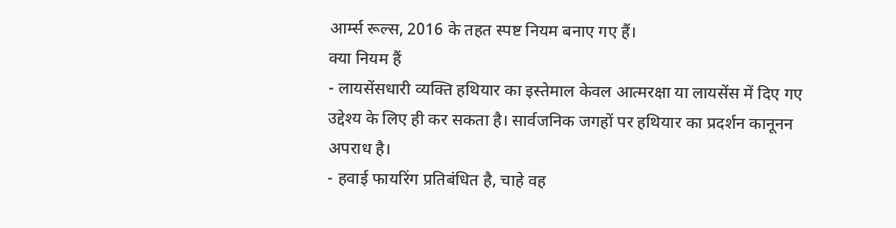आर्म्स रूल्स, 2016 के तहत स्पष्ट नियम बनाए गए हैं।
क्या नियम हैं
- लायसेंसधारी व्यक्ति हथियार का इस्तेमाल केवल आत्मरक्षा या लायसेंस में दिए गए उद्देश्य के लिए ही कर सकता है। सार्वजनिक जगहों पर हथियार का प्रदर्शन कानूनन अपराध है।
- हवाई फायरिंग प्रतिबंधित है, चाहे वह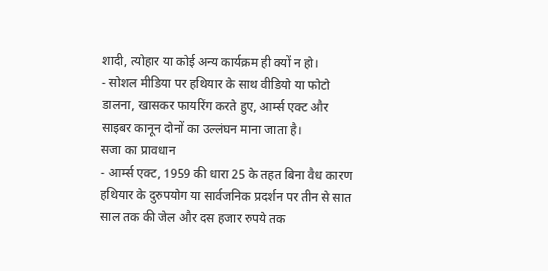शादी, त्योहार या कोई अन्य कार्यक्रम ही क्यों न हो।
- सोशल मीडिया पर हथियार के साथ वीडियो या फोटो डालना, खासकर फायरिंग करते हुए, आर्म्स एक्ट और साइबर कानून दोनों का उल्लंघन माना जाता है।
सजा का प्रावधान
- आर्म्स एक्ट, 1959 की धारा 25 के तहत बिना वैध कारण हथियार के दुरुपयोग या सार्वजनिक प्रदर्शन पर तीन से सात साल तक की जेल और दस हजार रुपये तक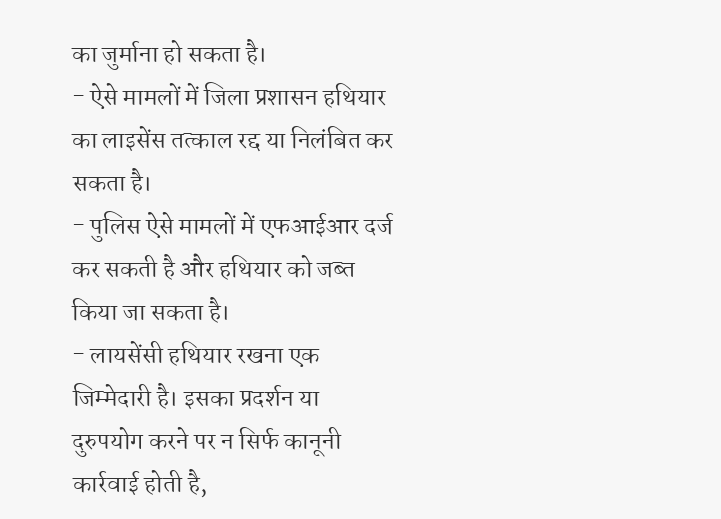का जुर्माना हो सकता है।
- ऐसे मामलों में जिला प्रशासन हथियार का लाइसेंस तत्काल रद्द या निलंबित कर सकता है।
- पुलिस ऐसे मामलों में एफआईआर दर्ज कर सकती है और हथियार को जब्त किया जा सकता है।
- लायसेंसी हथियार रखना एक जिम्मेदारी है। इसका प्रदर्शन या दुरुपयोग करने पर न सिर्फ कानूनी कार्रवाई होती है,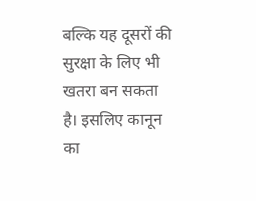बल्कि यह दूसरों की सुरक्षा के लिए भी खतरा बन सकता है। इसलिए कानून का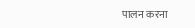पालन करना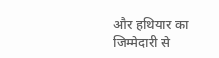और हथियार का जिम्मेदारी से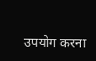उपयोग करना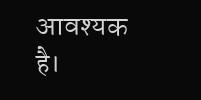आवश्यक है।